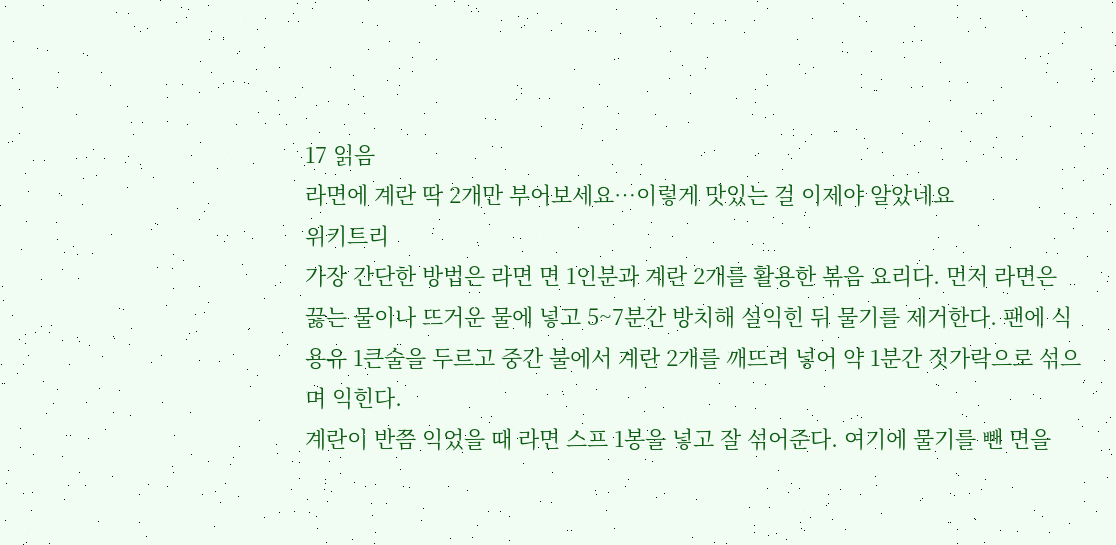17 읽음
라면에 계란 딱 2개만 부어보세요…이렇게 맛있는 걸 이제야 알았네요
위키트리
가장 간단한 방법은 라면 면 1인분과 계란 2개를 활용한 볶음 요리다. 먼저 라면은 끓는 물이나 뜨거운 물에 넣고 5~7분간 방치해 설익힌 뒤 물기를 제거한다. 팬에 식용유 1큰술을 두르고 중간 불에서 계란 2개를 깨뜨려 넣어 약 1분간 젓가락으로 섞으며 익힌다.
계란이 반쯤 익었을 때 라면 스프 1봉을 넣고 잘 섞어준다. 여기에 물기를 뺀 면을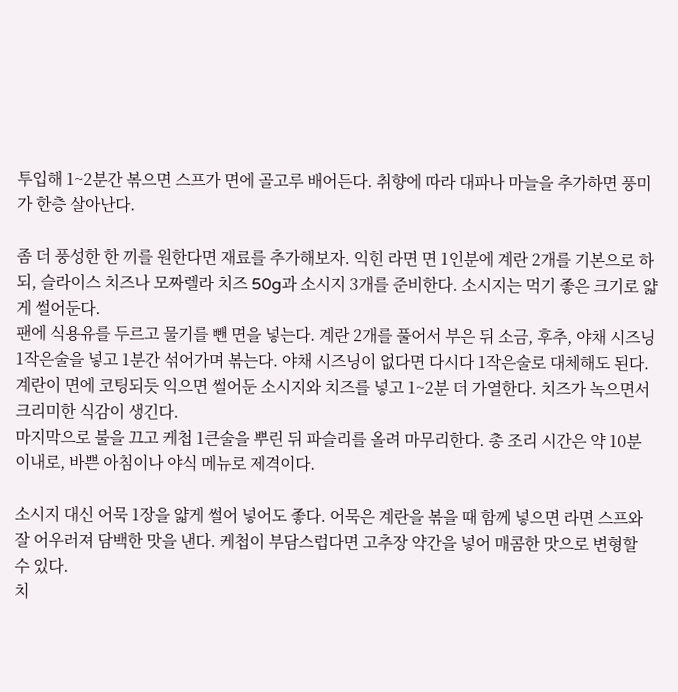투입해 1~2분간 볶으면 스프가 면에 골고루 배어든다. 취향에 따라 대파나 마늘을 추가하면 풍미가 한층 살아난다.

좀 더 풍성한 한 끼를 원한다면 재료를 추가해보자. 익힌 라면 면 1인분에 계란 2개를 기본으로 하되, 슬라이스 치즈나 모짜렐라 치즈 50g과 소시지 3개를 준비한다. 소시지는 먹기 좋은 크기로 얇게 썰어둔다.
팬에 식용유를 두르고 물기를 뺀 면을 넣는다. 계란 2개를 풀어서 부은 뒤 소금, 후추, 야채 시즈닝 1작은술을 넣고 1분간 섞어가며 볶는다. 야채 시즈닝이 없다면 다시다 1작은술로 대체해도 된다. 계란이 면에 코팅되듯 익으면 썰어둔 소시지와 치즈를 넣고 1~2분 더 가열한다. 치즈가 녹으면서 크리미한 식감이 생긴다.
마지막으로 불을 끄고 케첩 1큰술을 뿌린 뒤 파슬리를 올려 마무리한다. 총 조리 시간은 약 10분 이내로, 바쁜 아침이나 야식 메뉴로 제격이다.

소시지 대신 어묵 1장을 얇게 썰어 넣어도 좋다. 어묵은 계란을 볶을 때 함께 넣으면 라면 스프와 잘 어우러져 담백한 맛을 낸다. 케첩이 부담스럽다면 고추장 약간을 넣어 매콤한 맛으로 변형할 수 있다.
치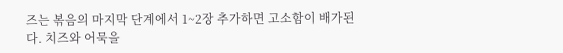즈는 볶음의 마지막 단계에서 1~2장 추가하면 고소함이 배가된다. 치즈와 어묵을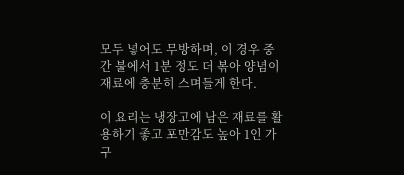모두 넣어도 무방하며, 이 경우 중간 불에서 1분 정도 더 볶아 양념이 재료에 충분히 스며들게 한다.

이 요리는 냉장고에 남은 재료를 활용하기 좋고 포만감도 높아 1인 가구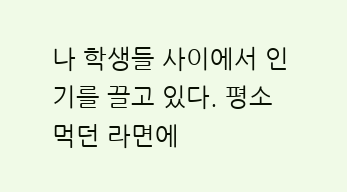나 학생들 사이에서 인기를 끌고 있다. 평소 먹던 라면에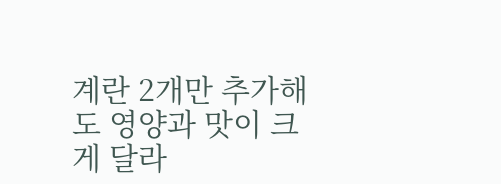계란 2개만 추가해도 영양과 맛이 크게 달라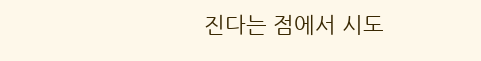진다는 점에서 시도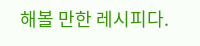해볼 만한 레시피다.